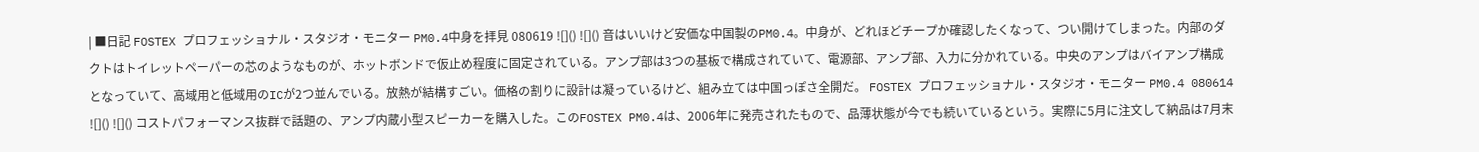| ■日記 FOSTEX プロフェッショナル・スタジオ・モニター PM0.4中身を拝見 080619 ![]() ![]() 音はいいけど安価な中国製のPM0.4。中身が、どれほどチープか確認したくなって、つい開けてしまった。内部のダクトはトイレットペーパーの芯のようなものが、ホットボンドで仮止め程度に固定されている。アンプ部は3つの基板で構成されていて、電源部、アンプ部、入力に分かれている。中央のアンプはバイアンプ構成となっていて、高域用と低域用のICが2つ並んでいる。放熱が結構すごい。価格の割りに設計は凝っているけど、組み立ては中国っぽさ全開だ。 FOSTEX プロフェッショナル・スタジオ・モニター PM0.4 080614 ![]() ![]() コストパフォーマンス抜群で話題の、アンプ内蔵小型スピーカーを購入した。このFOSTEX PM0.4は、2006年に発売されたもので、品薄状態が今でも続いているという。実際に5月に注文して納品は7月末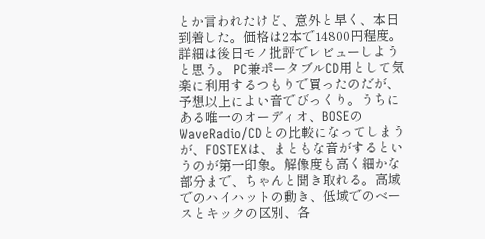とか言われたけど、意外と早く、本日到着した。価格は2本で14800円程度。詳細は後日モノ批評でレビューしようと思う。 PC兼ポータブルCD用として気楽に利用するつもりで買ったのだが、予想以上によい音でびっくり。うちにある唯一のオーディオ、BOSEのWaveRadio/CDとの比較になってしまうが、FOSTEXは、まともな音がするというのが第一印象。解像度も高く細かな部分まで、ちゃんと聞き取れる。高域でのハイハットの動き、低域でのベースとキックの区別、各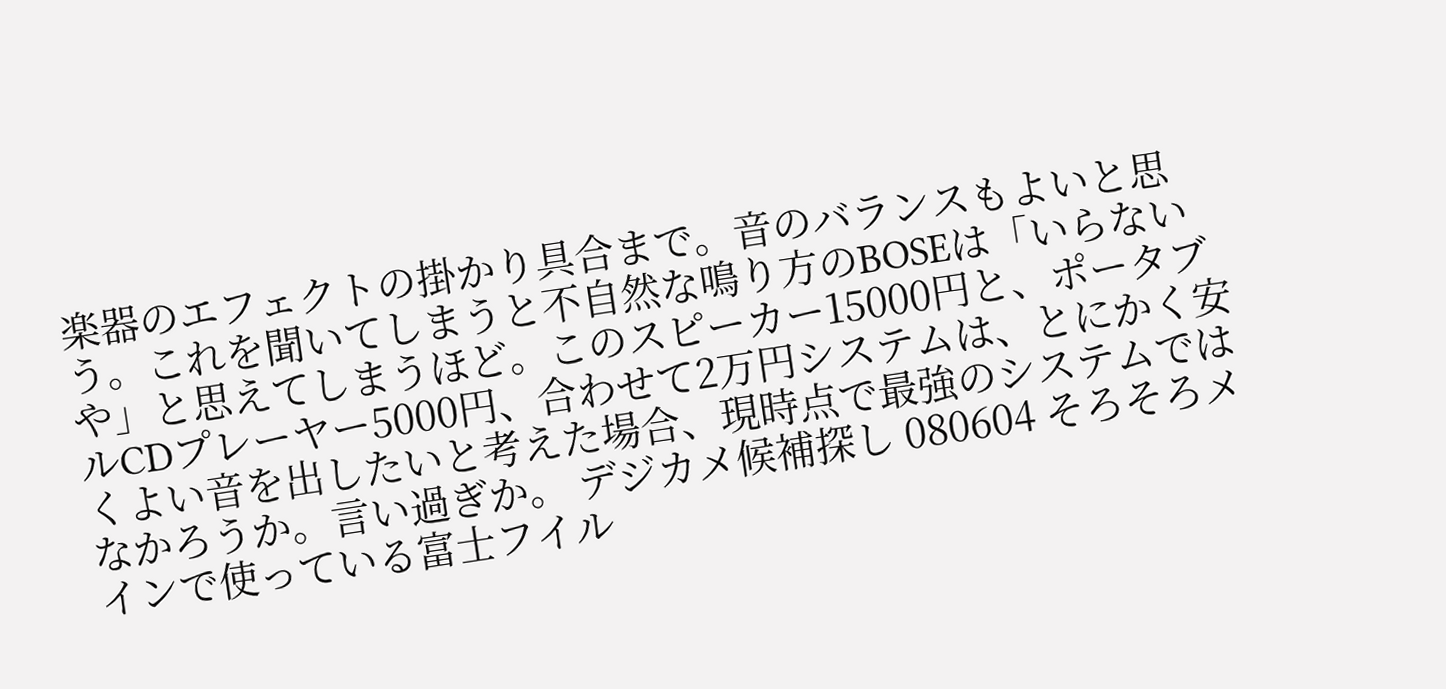楽器のエフェクトの掛かり具合まで。音のバランスもよいと思う。これを聞いてしまうと不自然な鳴り方のBOSEは「いらないや」と思えてしまうほど。このスピーカー15000円と、ポータブルCDプレーヤー5000円、合わせて2万円システムは、とにかく安くよい音を出したいと考えた場合、現時点で最強のシステムではなかろうか。言い過ぎか。 デジカメ候補探し 080604 そろそろメインで使っている富士フイル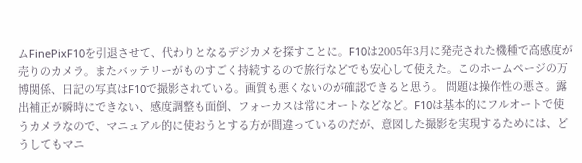ムFinePixF10を引退させて、代わりとなるデジカメを探すことに。F10は2005年3月に発売された機種で高感度が売りのカメラ。またバッテリーがものすごく持続するので旅行などでも安心して使えた。このホームページの万博関係、日記の写真はF10で撮影されている。画質も悪くないのが確認できると思う。 問題は操作性の悪さ。露出補正が瞬時にできない、感度調整も面倒、フォーカスは常にオートなどなど。F10は基本的にフルオートで使うカメラなので、マニュアル的に使おうとする方が間違っているのだが、意図した撮影を実現するためには、どうしてもマニ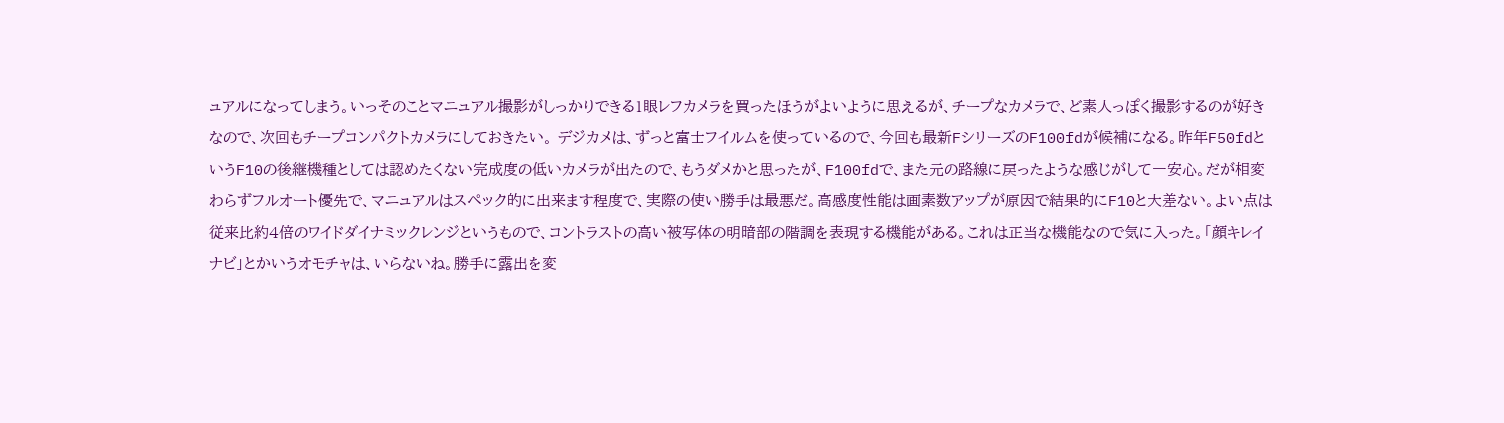ュアルになってしまう。いっそのことマニュアル撮影がしっかりできる1眼レフカメラを買ったほうがよいように思えるが、チープなカメラで、ど素人っぽく撮影するのが好きなので、次回もチープコンパクトカメラにしておきたい。 デジカメは、ずっと富士フイルムを使っているので、今回も最新FシリーズのF100fdが候補になる。昨年F50fdというF10の後継機種としては認めたくない完成度の低いカメラが出たので、もうダメかと思ったが、F100fdで、また元の路線に戻ったような感じがして一安心。だが相変わらずフルオート優先で、マニュアルはスペック的に出来ます程度で、実際の使い勝手は最悪だ。高感度性能は画素数アップが原因で結果的にF10と大差ない。よい点は従来比約4倍のワイドダイナミックレンジというもので、コントラストの高い被写体の明暗部の階調を表現する機能がある。これは正当な機能なので気に入った。「顔キレイナビ」とかいうオモチャは、いらないね。勝手に露出を変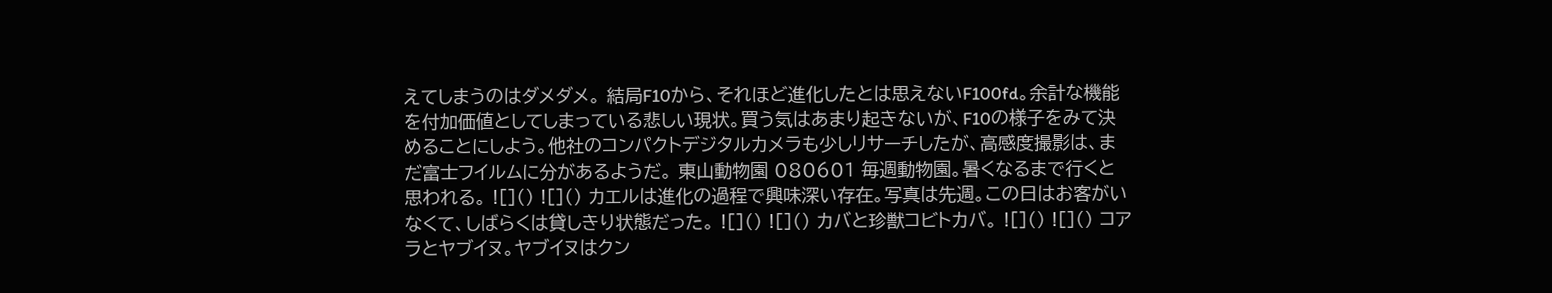えてしまうのはダメダメ。 結局F10から、それほど進化したとは思えないF100fd。余計な機能を付加価値としてしまっている悲しい現状。買う気はあまり起きないが、F10の様子をみて決めることにしよう。他社のコンパクトデジタルカメラも少しリサーチしたが、高感度撮影は、まだ富士フイルムに分があるようだ。 東山動物園 080601 毎週動物園。暑くなるまで行くと思われる。 ![]() ![]() カエルは進化の過程で興味深い存在。写真は先週。この日はお客がいなくて、しばらくは貸しきり状態だった。 ![]() ![]() カバと珍獣コビトカバ。 ![]() ![]() コアラとヤブイヌ。ヤブイヌはクン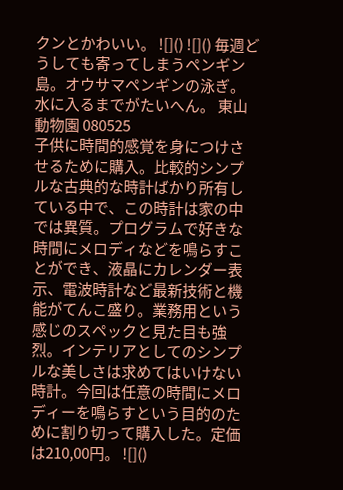クンとかわいい。 ![]() ![]() 毎週どうしても寄ってしまうペンギン島。オウサマペンギンの泳ぎ。水に入るまでがたいへん。 東山動物園 080525
子供に時間的感覚を身につけさせるために購入。比較的シンプルな古典的な時計ばかり所有している中で、この時計は家の中では異質。プログラムで好きな時間にメロディなどを鳴らすことができ、液晶にカレンダー表示、電波時計など最新技術と機能がてんこ盛り。業務用という感じのスペックと見た目も強烈。インテリアとしてのシンプルな美しさは求めてはいけない時計。今回は任意の時間にメロディーを鳴らすという目的のために割り切って購入した。定価は210,00円。 ![]()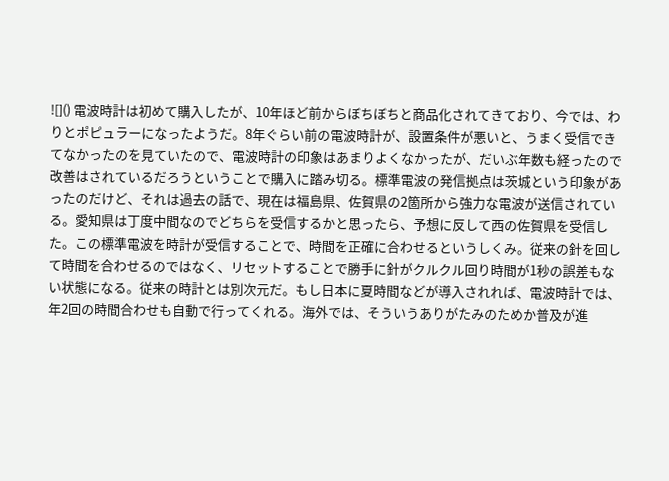![]() 電波時計は初めて購入したが、10年ほど前からぼちぼちと商品化されてきており、今では、わりとポピュラーになったようだ。8年ぐらい前の電波時計が、設置条件が悪いと、うまく受信できてなかったのを見ていたので、電波時計の印象はあまりよくなかったが、だいぶ年数も経ったので改善はされているだろうということで購入に踏み切る。標準電波の発信拠点は茨城という印象があったのだけど、それは過去の話で、現在は福島県、佐賀県の2箇所から強力な電波が送信されている。愛知県は丁度中間なのでどちらを受信するかと思ったら、予想に反して西の佐賀県を受信した。この標準電波を時計が受信することで、時間を正確に合わせるというしくみ。従来の針を回して時間を合わせるのではなく、リセットすることで勝手に針がクルクル回り時間が1秒の誤差もない状態になる。従来の時計とは別次元だ。もし日本に夏時間などが導入されれば、電波時計では、年2回の時間合わせも自動で行ってくれる。海外では、そういうありがたみのためか普及が進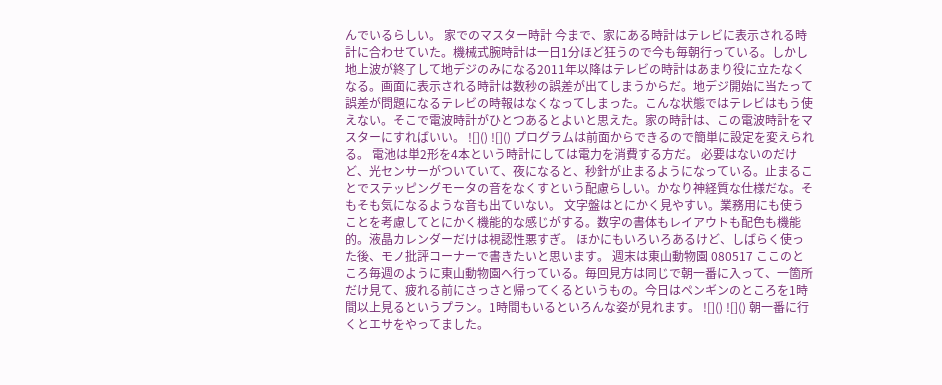んでいるらしい。 家でのマスター時計 今まで、家にある時計はテレビに表示される時計に合わせていた。機械式腕時計は一日1分ほど狂うので今も毎朝行っている。しかし地上波が終了して地デジのみになる2011年以降はテレビの時計はあまり役に立たなくなる。画面に表示される時計は数秒の誤差が出てしまうからだ。地デジ開始に当たって誤差が問題になるテレビの時報はなくなってしまった。こんな状態ではテレビはもう使えない。そこで電波時計がひとつあるとよいと思えた。家の時計は、この電波時計をマスターにすればいい。 ![]() ![]() プログラムは前面からできるので簡単に設定を変えられる。 電池は単2形を4本という時計にしては電力を消費する方だ。 必要はないのだけど、光センサーがついていて、夜になると、秒針が止まるようになっている。止まることでステッピングモータの音をなくすという配慮らしい。かなり神経質な仕様だな。そもそも気になるような音も出ていない。 文字盤はとにかく見やすい。業務用にも使うことを考慮してとにかく機能的な感じがする。数字の書体もレイアウトも配色も機能的。液晶カレンダーだけは視認性悪すぎ。 ほかにもいろいろあるけど、しばらく使った後、モノ批評コーナーで書きたいと思います。 週末は東山動物園 080517 ここのところ毎週のように東山動物園へ行っている。毎回見方は同じで朝一番に入って、一箇所だけ見て、疲れる前にさっさと帰ってくるというもの。今日はペンギンのところを1時間以上見るというプラン。1時間もいるといろんな姿が見れます。 ![]() ![]() 朝一番に行くとエサをやってました。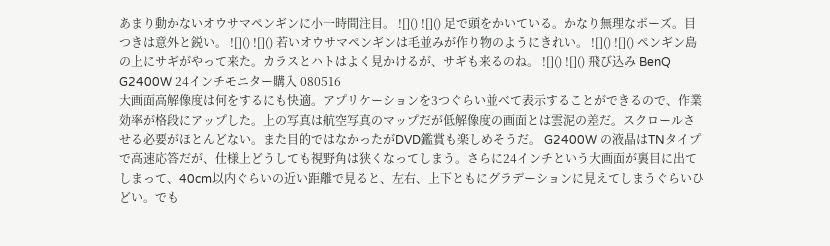あまり動かないオウサマペンギンに小一時間注目。 ![]() ![]() 足で頭をかいている。かなり無理なポーズ。目つきは意外と鋭い。 ![]() ![]() 若いオウサマペンギンは毛並みが作り物のようにきれい。 ![]() ![]() ペンギン島の上にサギがやって来た。カラスとハトはよく見かけるが、サギも来るのね。 ![]() ![]() 飛び込み BenQ G2400W 24インチモニター購入 080516
大画面高解像度は何をするにも快適。アプリケーションを3つぐらい並べて表示することができるので、作業効率が格段にアップした。上の写真は航空写真のマップだが低解像度の画面とは雲泥の差だ。スクロールさせる必要がほとんどない。また目的ではなかったがDVD鑑賞も楽しめそうだ。 G2400W の液晶はTNタイプで高速応答だが、仕様上どうしても視野角は狭くなってしまう。さらに24インチという大画面が裏目に出てしまって、40cm以内ぐらいの近い距離で見ると、左右、上下ともにグラデーションに見えてしまうぐらいひどい。でも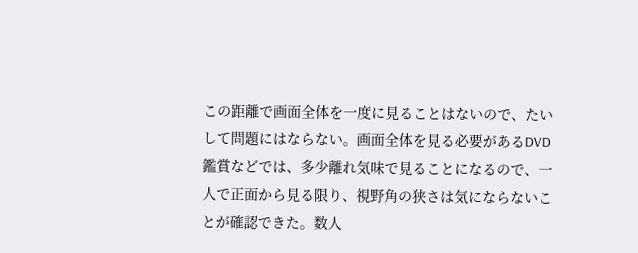この距離で画面全体を一度に見ることはないので、たいして問題にはならない。画面全体を見る必要があるDVD鑑賞などでは、多少離れ気味で見ることになるので、一人で正面から見る限り、視野角の狭さは気にならないことが確認できた。数人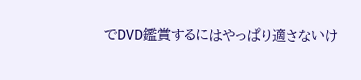でDVD鑑賞するにはやっぱり適さないけ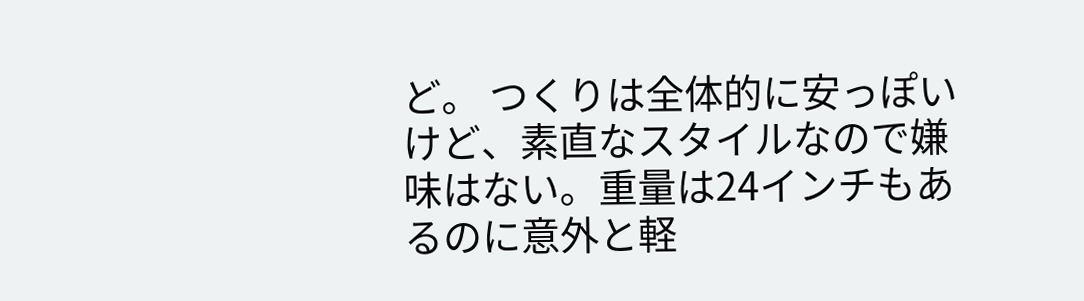ど。 つくりは全体的に安っぽいけど、素直なスタイルなので嫌味はない。重量は24インチもあるのに意外と軽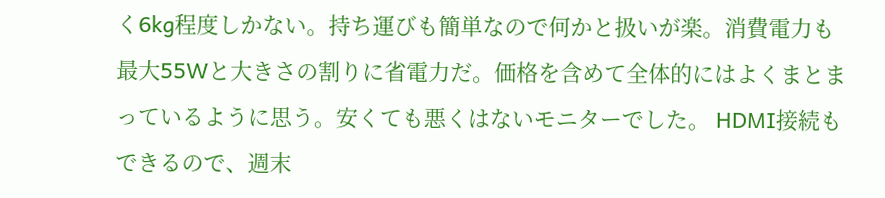く6kg程度しかない。持ち運びも簡単なので何かと扱いが楽。消費電力も最大55Wと大きさの割りに省電力だ。価格を含めて全体的にはよくまとまっているように思う。安くても悪くはないモニターでした。 HDMI接続もできるので、週末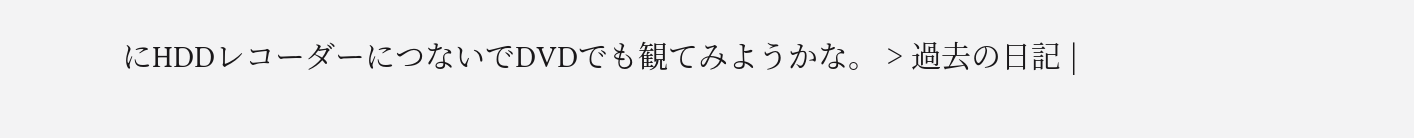にHDDレコーダーにつないでDVDでも観てみようかな。 > 過去の日記 |